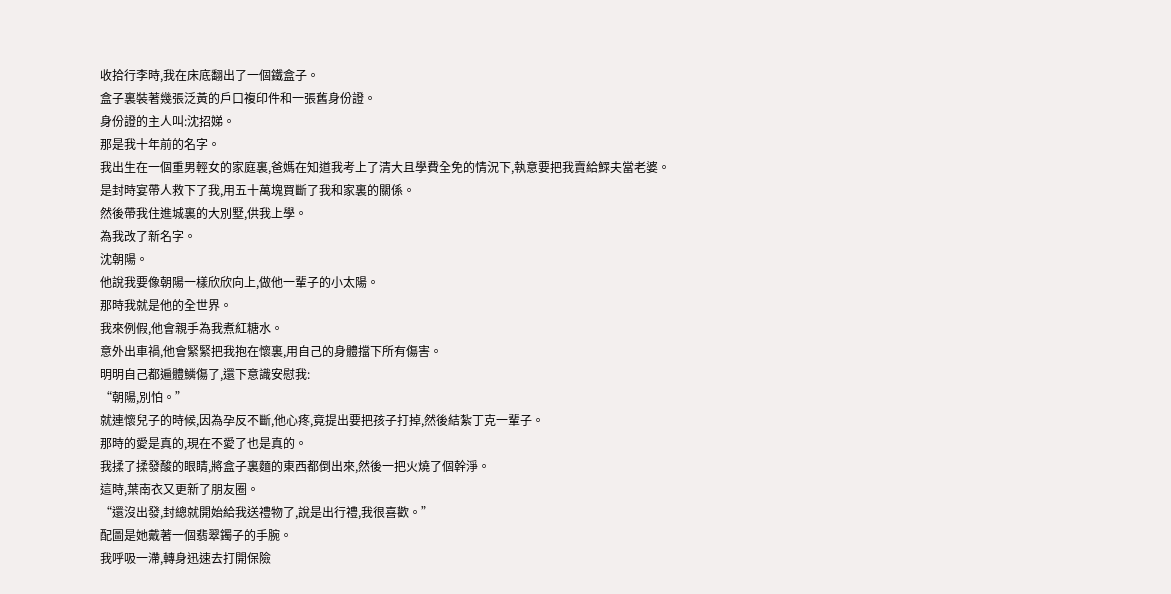收拾行李時,我在床底翻出了一個鐵盒子。
盒子裏裝著幾張泛黃的戶口複印件和一張舊身份證。
身份證的主人叫:沈招娣。
那是我十年前的名字。
我出生在一個重男輕女的家庭裏,爸媽在知道我考上了清大且學費全免的情況下,執意要把我賣給鰥夫當老婆。
是封時宴帶人救下了我,用五十萬塊買斷了我和家裏的關係。
然後帶我住進城裏的大別墅,供我上學。
為我改了新名字。
沈朝陽。
他說我要像朝陽一樣欣欣向上,做他一輩子的小太陽。
那時我就是他的全世界。
我來例假,他會親手為我煮紅糖水。
意外出車禍,他會緊緊把我抱在懷裏,用自己的身體擋下所有傷害。
明明自己都遍體鱗傷了,還下意識安慰我:
“朝陽,別怕。”
就連懷兒子的時候,因為孕反不斷,他心疼,竟提出要把孩子打掉,然後結紮丁克一輩子。
那時的愛是真的,現在不愛了也是真的。
我揉了揉發酸的眼睛,將盒子裏麵的東西都倒出來,然後一把火燒了個幹淨。
這時,葉南衣又更新了朋友圈。
“還沒出發,封總就開始給我送禮物了,說是出行禮,我很喜歡。”
配圖是她戴著一個翡翠鐲子的手腕。
我呼吸一滯,轉身迅速去打開保險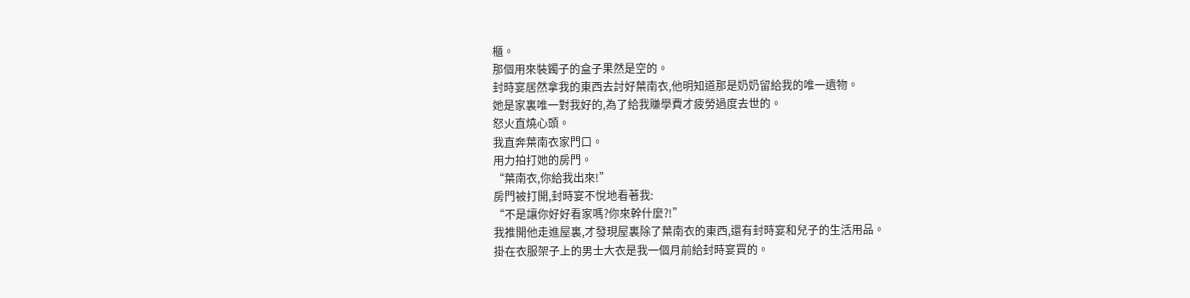櫃。
那個用來裝鐲子的盒子果然是空的。
封時宴居然拿我的東西去討好葉南衣,他明知道那是奶奶留給我的唯一遺物。
她是家裏唯一對我好的,為了給我賺學費才疲勞過度去世的。
怒火直燒心頭。
我直奔葉南衣家門口。
用力拍打她的房門。
“葉南衣,你給我出來!”
房門被打開,封時宴不悅地看著我:
“不是讓你好好看家嗎?你來幹什麼?!”
我推開他走進屋裏,才發現屋裏除了葉南衣的東西,還有封時宴和兒子的生活用品。
掛在衣服架子上的男士大衣是我一個月前給封時宴買的。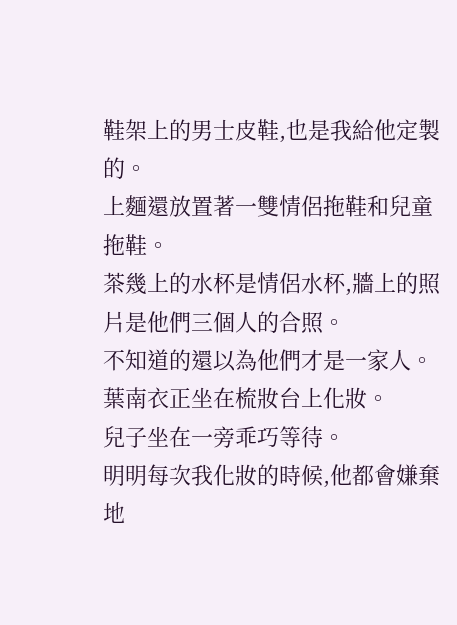鞋架上的男士皮鞋,也是我給他定製的。
上麵還放置著一雙情侶拖鞋和兒童拖鞋。
茶幾上的水杯是情侶水杯,牆上的照片是他們三個人的合照。
不知道的還以為他們才是一家人。
葉南衣正坐在梳妝台上化妝。
兒子坐在一旁乖巧等待。
明明每次我化妝的時候,他都會嫌棄地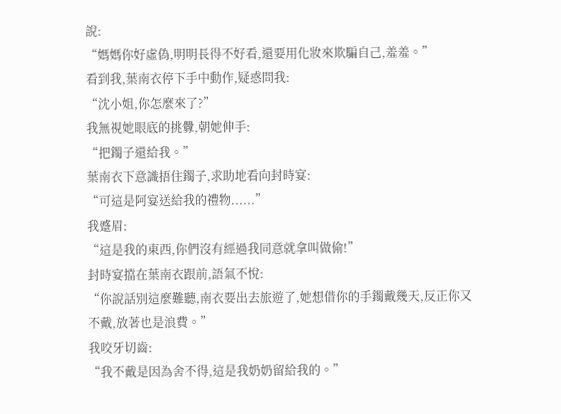說:
“媽媽你好虛偽,明明長得不好看,還要用化妝來欺騙自己,羞羞。”
看到我,葉南衣停下手中動作,疑惑問我:
“沈小姐,你怎麼來了?”
我無視她眼底的挑釁,朝她伸手:
“把鐲子還給我。”
葉南衣下意識捂住鐲子,求助地看向封時宴:
“可這是阿宴送給我的禮物......”
我蹙眉:
“這是我的東西,你們沒有經過我同意就拿叫做偷!”
封時宴擋在葉南衣跟前,語氣不悅:
“你說話別這麼難聽,南衣要出去旅遊了,她想借你的手鐲戴幾天,反正你又不戴,放著也是浪費。”
我咬牙切齒:
“我不戴是因為舍不得,這是我奶奶留給我的。”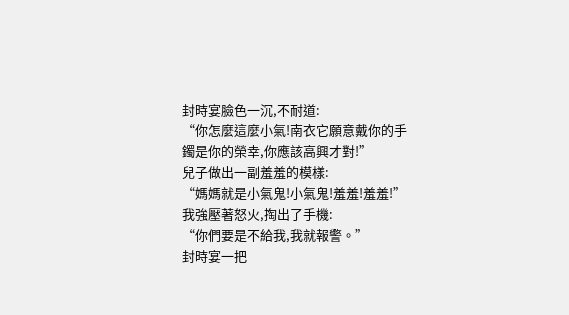封時宴臉色一沉,不耐道:
“你怎麼這麼小氣!南衣它願意戴你的手鐲是你的榮幸,你應該高興才對!”
兒子做出一副羞羞的模樣:
“媽媽就是小氣鬼!小氣鬼!羞羞!羞羞!”
我強壓著怒火,掏出了手機:
“你們要是不給我,我就報警。”
封時宴一把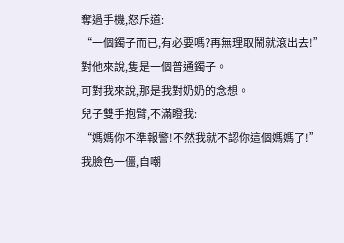奪過手機,怒斥道:
“一個鐲子而已,有必要嗎?再無理取鬧就滾出去!”
對他來說,隻是一個普通鐲子。
可對我來說,那是我對奶奶的念想。
兒子雙手抱臂,不滿瞪我:
“媽媽你不準報警!不然我就不認你這個媽媽了!”
我臉色一僵,自嘲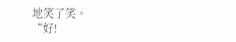地笑了笑。
“好!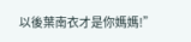以後葉南衣才是你媽媽!”